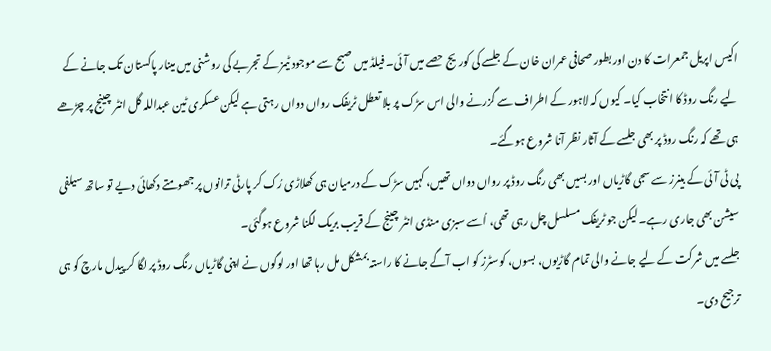اکیس اپریل جمعرات کا دن اور بطور صحافی عمران خان کے جلسے کی کوریج حصے میں آئی۔ فیلڈ میں صبح سے موجود ٹیمز کے تجربے کی روشنی میں مینار پاکستان تک جانے کے لیے رنگ روڈ کا انتخاب کیا۔ کیوں کہ لاہور کے اطراف سے گزرنے والی اس سڑک پر بلا تعطل ٹریفک رواں دواں رہتی ہے لیکن عسکری ٹین عبداللہ گل انٹر چینج پر چڑھے ہی تھے کہ رنگ روڈ پر بھی جلسے کے آثار نظر آنا شروع ہوگئے۔
پی ٹی آئی کے بینرز سے سجی گاڑیاں اور بسیں بھی رنگ روڈ پر رواں دواں تھیں، کہیں سڑک کے درمیان ہی کھلاڑی رُک کر پارٹی ترانوں پر جھومتے دکھائی دیے تو ساتھ سیلفی سیشن بھی جاری رہے۔ لیکن جو ٹریفک مسلسل چل رہی تھی، اُسے سبزی منڈی انٹر چینج کے قریب بریک لگنا شروع ہوگئی۔
جلسے میں شرکت کے لیے جانے والی تمام گاڑیوں، بسوں، کوسٹرز کو اب آگے جانے کا راستہ بمشکل مل رہا تھا اور لوگوں نے اپنی گاڑیاں رنگ روڈ پر لگا کر پیدل مارچ کو ہی ترجیح دی۔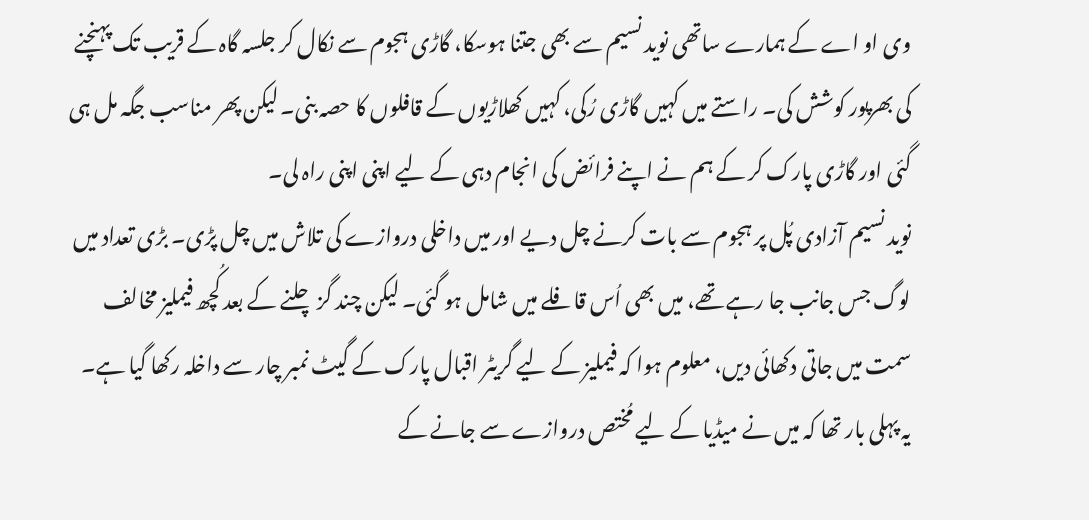وی او اے کے ہمارے ساتھی نوید نسیم سے بھی جتنا ہوسکا، گاڑی ہجوم سے نکال کر جلسہ گاہ کے قریب تک پہنچنے کی بھرپور کوشش کی۔ راستے میں کہیں گاڑی رُکی، کہیں کھلاڑیوں کے قافلوں کا حصہ بنی۔ لیکن پھر مناسب جگہ مل ہی گئی اور گاڑی پارک کر کے ہم نے اپنے فرائض کی انجام دہی کے لیے اپنی اپنی راہ لی۔
نوید نسیم آزادی پُل پر ہجوم سے بات کرنے چل دیے اور میں داخلی دروازے کی تلاش میں چل پڑی۔ بڑی تعداد میں لوگ جس جانب جا رہے تھے، میں بھی اُس قافلے میں شامل ہو گئی۔ لیکن چند گز چلنے کے بعد کُچھ فیملیز مخالف سمت میں جاتی دکھائی دیں، معلوم ہوا کہ فیملیز کے لیے گریٹر اقبال پارک کے گیٹ نمبر چار سے داخلہ رکھا گیا ہے۔
یہ پہلی بار تھا کہ میں نے میڈیا کے لیے مُختص دروازے سے جانے کے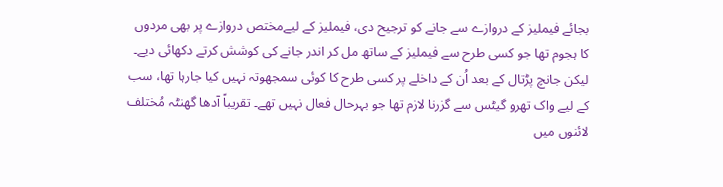بجائے فیملیز کے دروازے سے جانے کو ترجیح دی، فیملیز کے لیےمختص دروازے پر بھی مردوں کا ہجوم تھا جو کسی طرح سے فیملیز کے ساتھ مل کر اندر جانے کی کوشش کرتے دکھائی دیے۔
لیکن جانچ پڑتال کے بعد اُن کے داخلے پر کسی طرح کا کوئی سمجھوتہ نہیں کیا جارہا تھا، سب کے لیے واک تھرو گیٹس سے گزرنا لازم تھا جو بہرحال فعال نہیں تھے۔ تقریباً آدھا گھنٹہ مُختلف لائنوں میں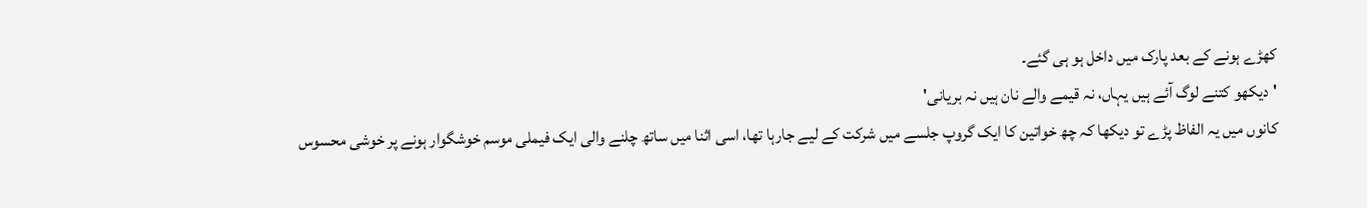کھڑے ہونے کے بعد پارک میں داخل ہو ہی گئے۔
'دیکھو کتنے لوگ آئے ہیں یہاں، نہ قیمے والے نان ہیں نہ بریانی'
کانوں میں یہ الفاظ پڑے تو دیکھا کہ چھ خواتین کا ایک گروپ جلسے میں شرکت کے لیے جارہا تھا، اسی اثنا میں ساتھ چلنے والی ایک فیملی موسم خوشگوار ہونے پر خوشی محسوس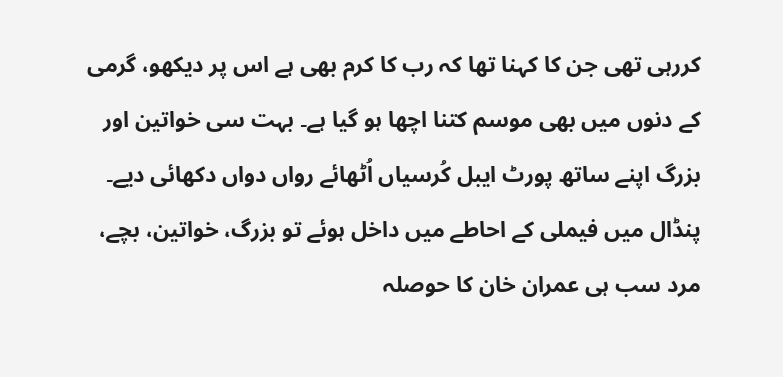کررہی تھی جن کا کہنا تھا کہ رب کا کرم بھی ہے اس پر دیکھو، گرمی کے دنوں میں بھی موسم کتنا اچھا ہو گیا ہے۔ بہت سی خواتین اور بزرگ اپنے ساتھ پورٹ ایبل کُرسیاں اُٹھائے رواں دواں دکھائی دیے۔
پنڈال میں فیملی کے احاطے میں داخل ہوئے تو بزرگ، خواتین، بچے، مرد سب ہی عمران خان کا حوصلہ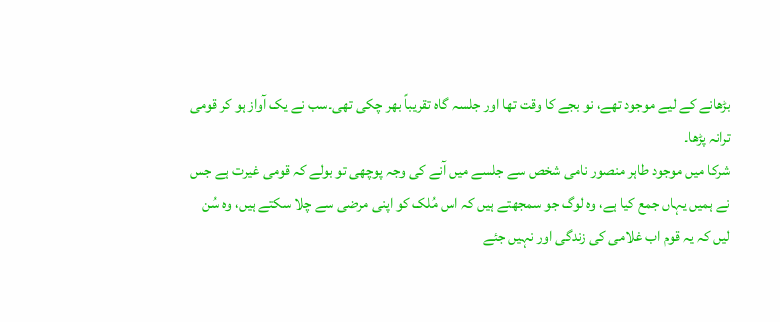بڑھانے کے لیے موجود تھے، نو بجے کا وقت تھا اور جلسہ گاہ تقریباً بھر چکی تھی۔سب نے یک آواز ہو کر قومی ترانہ پڑھا۔
شرکا میں موجود طاہر منصور نامی شخص سے جلسے میں آنے کی وجہ پوچھی تو بولے کہ قومی غیرت ہے جس نے ہمیں یہاں جمع کیا ہے، وہ لوگ جو سمجھتے ہیں کہ اس مُلک کو اپنی مرضی سے چلا سکتے ہیں، وہ سُن لیں کہ یہ قوم اب غلامی کی زندگی اور نہیں جئے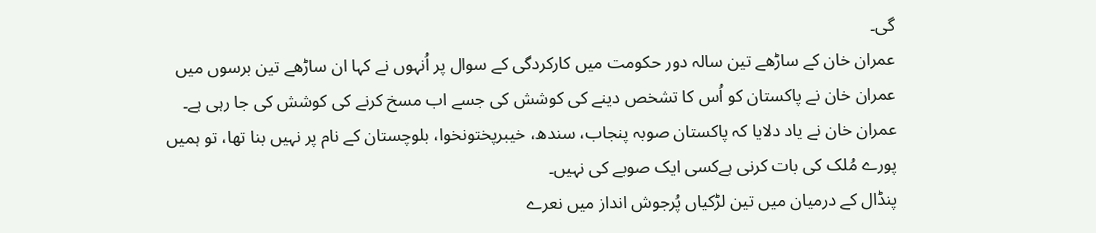گی۔
عمران خان کے ساڑھے تین سالہ دور حکومت میں کارکردگی کے سوال پر اُنہوں نے کہا ان ساڑھے تین برسوں میں عمران خان نے پاکستان کو اُس کا تشخص دینے کی کوشش کی جسے اب مسخ کرنے کی کوشش کی جا رہی ہے۔ عمران خان نے یاد دلایا کہ پاکستان صوبہ پنجاب، سندھ، خیبرپختونخوا، بلوچستان کے نام پر نہیں بنا تھا، تو ہمیں پورے مُلک کی بات کرنی ہےکسی ایک صوبے کی نہیں۔
پنڈال کے درمیان میں تین لڑکیاں پُرجوش انداز میں نعرے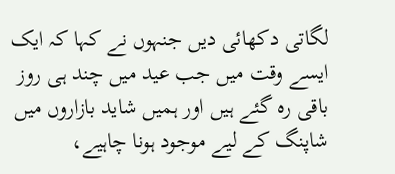لگاتی دکھائی دیں جنہوں نے کہا کہ ایک ایسے وقت میں جب عید میں چند ہی روز باقی رہ گئے ہیں اور ہمیں شاید بازاروں میں شاپنگ کے لیے موجود ہونا چاہیے،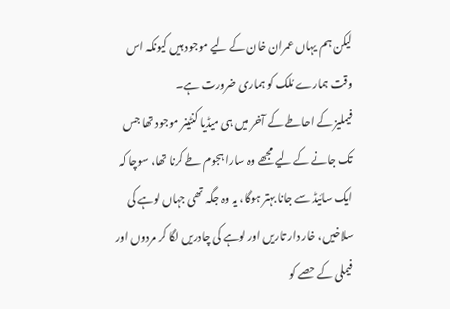لیکن ہم یہاں عمران خان کے لیے موجود ہیں کیونکہ اس وقت ہمارے مُلک کو ہماری ضرورت ہے۔
فیملیز کے احاطے کے آخر میں ہی میڈیا کنٹینر موجود تھا جس تک جانے کے لیے مجھے وہ سارا ہجوم طے کرنا تھا، سوچا کہ ایک سائیڈ سے جانا بہتر ہوگا، یہ وہ جگہ تھی جہاں لوہے کی سلاخیں، خار دار تاریں اور لوہے کی چادریں لگا کر مردوں اور فیملی کے حصے کو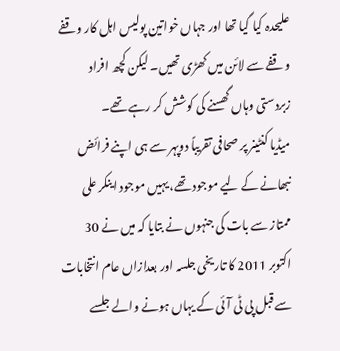علیحدہ کیا گیا تھا اور جہاں خواتین پولیس اہل کار وقفے وقفے سے لائن میں کھڑی تھیں۔ لیکن کچھ افراد زبردستی وہاں گھسنے کی کوشش کر رہے تھے۔
میڈیا کنٹینر پر صحافی تقریباً دوپہر سے ہی اپنے فرائض نبھانے کے لیے موجود تھے، یہیں موجود اینکر علی ممتاز سے بات کی جنہوں نے بتایا کہ میں نے 30 اکتوبر 2011 کا تاریخی جلسہ اور بعدازاں عام انتخابات سے قبل پی ٹی آئی کے یہاں ہونے والے جلسے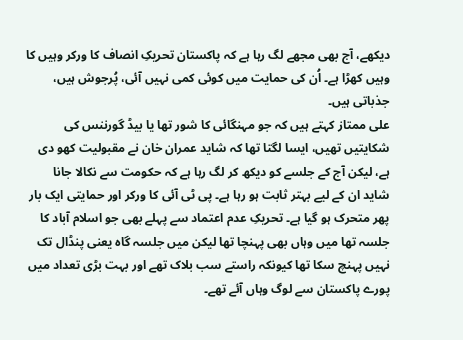دیکھے، آج بھی مجھے لگ رہا ہے کہ پاکستان تحریکِ انصاف کا ورکر وہیں کا وہیں کھڑا ہے۔ اُن کی حمایت میں کوئی کمی نہیں آئی، پُرجوش ہیں، جذباتی ہیں۔
علی ممتاز کہتے ہیں کہ جو مہنگائی کا شور تھا یا بیڈ گورننس کی شکایتیں تھیں، ایسا لگتا تھا کہ شاید عمران خان نے مقبولیت کھو دی ہے، لیکن آج کے جلسے کو دیکھ کر لگ رہا ہے کہ حکومت سے نکالا جانا شاید ان کے لیے بہتر ثابت ہو رہا ہے۔ پی ٹی آئی کا ورکر اور حمایتی ایک بار پھر متحرک ہو گیا ہے۔ تحریکِ عدم اعتماد سے پہلے بھی جو اسلام آباد کا جلسہ تھا میں وہاں بھی پہنچا تھا لیکن میں جلسہ گاہ یعنی پنڈال تک نہیں پہنچ سکا تھا کیونکہ راستے سب بلاک تھے اور بہت بڑی تعداد میں پورے پاکستان سے لوگ وہاں آئے تھے۔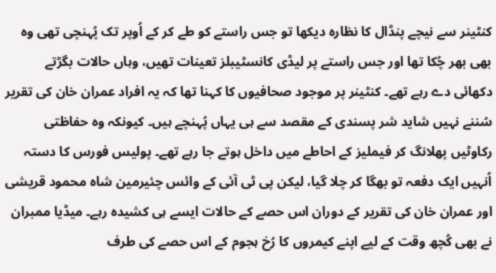کنٹینر سے نیچے پنڈال کا نظارہ دیکھا تو جس راستے کو طے کر کے اُوپر تک پُہنچی تھی وہ بھی بھر چُکا تھا اور جس راستے پر لیڈی کانسٹیبلز تعینات تھیں، وہاں حالات بگڑتے دکھائی دے رہے تھے۔ کنٹینر پر موجود صحافیوں کا کہنا تھا کہ یہ افراد عمران خان کی تقریر سُننے نہیں شاید شر پسندی کے مقصد سے ہی یہاں پُہنچے ہیں۔ کیونکہ وہ حفاظتی رکاوٹیں پھلانگ کر فیملیز کے احاطے میں داخل ہوتے جا رہے تھے۔ پولیس فورس کا دستہ اُنہیں ایک دفعہ تو بھگا کر چلا گیا، لیکن پی ٹی آئی کے وائس چئیرمین شاہ محمود قریشی اور عمران خان کی تقریر کے دوران اس حصے کے حالات ایسے ہی کشیدہ رہے۔ میڈیا ممبران نے بھی کُچھ وقت کے لیے اپنے کیمروں کا رُخ ہجوم کے اس حصے کی طرف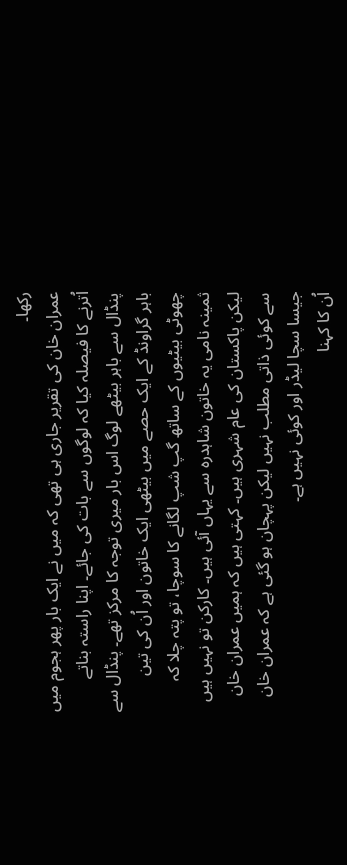رکھا۔
عمران خان کی تقریر جاری ہی تھی کہ میں نے ایک بار پھر ہجوم میں اُترنے کا فیصلہ کیا کہ لوگوں سے بات کی جائے۔ اپنا راستہ بناتے پنڈال سے باہر بیٹھے لوگ اس بار میری توجہ کا مرکز تھے۔ پنڈال سے باہر گراونڈ کے ایک حصے میں بیٹھی ایک خاتون اور اُن کی تین چھوٹی بیٹیوں کے ساتھ گپ شپ لگانے کا سوچا، تو پتہ چلا کہ ثمینہ نامی یہ خاتون شاہدرہ سے یہاں آئی ہیں۔ کارکن تو نہیں ہیں لیکن پاکستان کی عام شہری ہیں۔ کہتی ہیں کہ ہمیں عمران خان سے کوئی ذاتی مطلب نہیں لیکن پہچان ہو گئی ہے کہ عمران خان جیسا سچا لیڈر اور کوئی نہیں ہے۔
اُن کا کہنا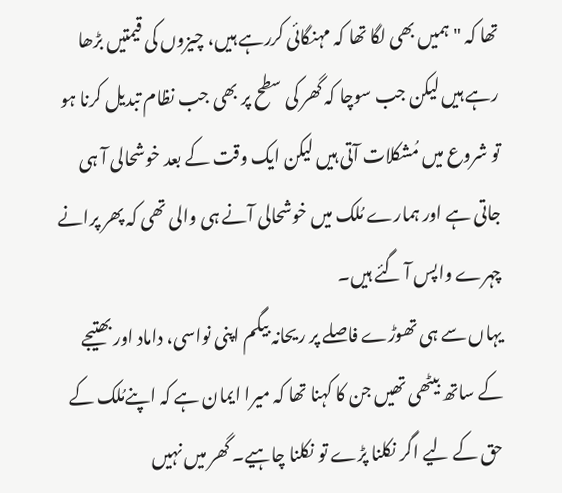تھا کہ "ہمیں بھی لگا تھا کہ مہنگائی کررہے ہیں، چیزوں کی قیمتیں بڑھا رہے ہیں لیکن جب سوچا کہ گھر کی سطح پر بھی جب نظام تبدیل کرنا ہو تو شروع میں مُشکلات آتی ہیں لیکن ایک وقت کے بعد خوشحالی آ ہی جاتی ہے اور ہمارے مُلک میں خوشحالی آنے ہی والی تھی کہ پھر پرانے چہرے واپس آ گئے ہیں۔
یہاں سے ہی تھوڑے فاصلے پر ریحانہ بیگم اپنی نواسی، داماد اور بھتیجے کے ساتھ بیٹھی تھیں جن کا کہنا تھا کہ میرا ایمان ہے کہ اپنےمُلک کے حق کے لیے اگر نکلنا پڑے تو نکلنا چاہیے۔ گھر میں نہیں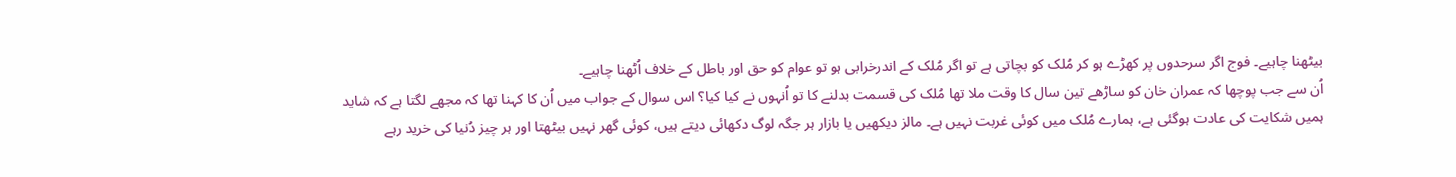بیٹھنا چاہیے۔ فوج اگر سرحدوں پر کھڑے ہو کر مُلک کو بچاتی ہے تو اگر مُلک کے اندرخرابی ہو تو عوام کو حق اور باطل کے خلاف اُٹھنا چاہیے۔
اُن سے جب پوچھا کہ عمران خان کو ساڑھے تین سال کا وقت ملا تھا مُلک کی قسمت بدلنے کا تو اُنہوں نے کیا کیا؟ اس سوال کے جواب میں اُن کا کہنا تھا کہ مجھے لگتا ہے کہ شاید ہمیں شکایت کی عادت ہوگئی ہے، ہمارے مُلک میں کوئی غربت نہیں ہے۔ مالز دیکھیں یا بازار ہر جگہ لوگ دکھائی دیتے ہیں، کوئی گھر نہیں بیٹھتا اور ہر چیز دُنیا کی خرید رہے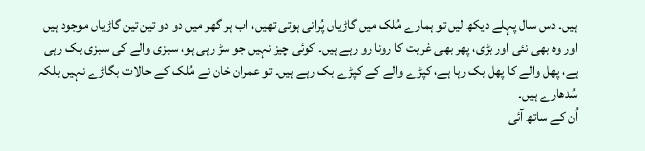ہیں۔ دس سال پہلے دیکھ لیں تو ہمارے مُلک میں گاڑیاں پُرانی ہوتی تھیں، اب ہر گھر میں دو دو تین تین گاڑیاں موجود ہیں اور وہ بھی نئی اور بڑی، پھر بھی غربت کا رونا رو رہے ہیں۔ کوئی چیز نہیں جو سڑ رہی ہو، سبزی والے کی سبزی بک رہی ہے، پھل والے کا پھل بک رہا ہے، کپڑے والے کے کپڑے بک رہے ہیں۔ تو عمران خان نے مُلک کے حالات بگاڑے نہیں بلکہ سُدھارے ہیں۔
اُن کے ساتھ آئی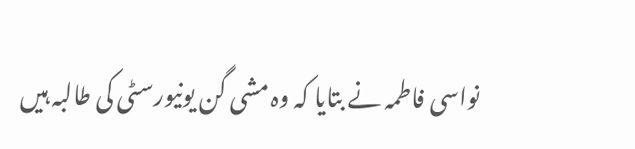نواسی فاطمہ نے بتایا کہ وہ مشی گن یونیورسٹی کی طالبہ ہیں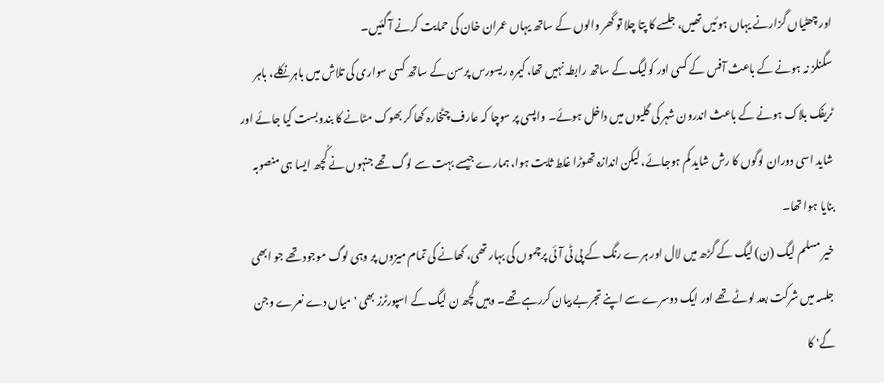اور چھٹیاں گزارنے یہاں ہوئیں تھیں، جلسے کا پتا چلا تو گھر والوں کے ساتھ یہاں عمران خان کی حمایت کرنے آ گئیں۔
سگنلز نہ ہونے کے باعث آفس کے کسی اور کولیگ کے ساتھ رابطہ نہیں تھا، کیمرہ ریسورس پرسن کے ساتھ کسی سواری کی تلاش میں باہر نکلے، باہر ٹریفک بلاک ہونے کے باعث اندرون شہر کی گلیوں میں داخل ہوئے۔ واپسی پر سوچا کہ عارف چٹخارہ کھا کر بھوک مٹانے کا بندوبست کیا جائے اور شاید اسی دوران لوگوں کا رش شاید کم ہوجائے، لیکن اندازہ تھوڑا غلط ثابت ہوا، ہمارے جیسے بہت سے لوگ تھے جنہوں نے کُچھ ایسا ہی منصوبہ بنایا ہوا تھا۔
خیر مسلم لیگ (ن) لیگ کے گڑھ میں لال اور ہرے رنگ کے پی ٹی آئی پرچموں کی بہار تھی، کھانے کی تمام میزوں پر وہی لوگ موجود تھے جو ابھی جلسہ میں شرکت بعد لوٹے تھے اور ایک دوسرے سے اپنے تجربے بیان کررہے تھے۔ وہیں کُچھ ن لیگ کے اسپورٹرز بھی 'میاں دے نعرے وجن گے' کا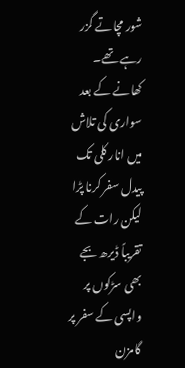شور مچاتے گزر رہے تھے۔ کھانے کے بعد سواری کی تلاش میں انار کلی تک پیدل سفر کرنا پڑا لیکن رات کے تقریباً ڈیرھ بجے بھی سڑکوں پر واپسی کے سفر پر گامزن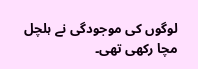لوگوں کی موجودگی نے ہلچل مچا رکھی تھی۔